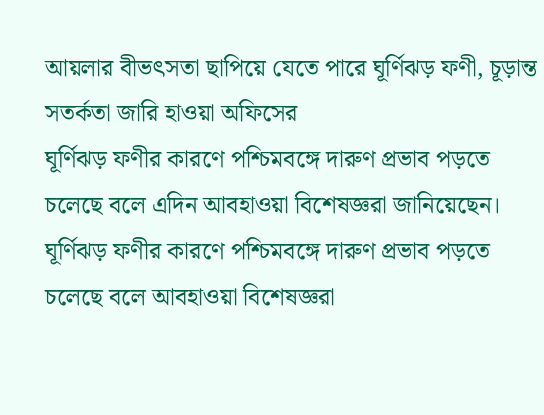আয়লার বীভৎসতা ছাপিয়ে যেতে পারে ঘূর্ণিঝড় ফণী, চূড়ান্ত সতর্কতা জারি হাওয়া অফিসের
ঘূর্ণিঝড় ফণীর কারণে পশ্চিমবঙ্গে দারুণ প্রভাব পড়তে চলেছে বলে এদিন আবহাওয়া বিশেষজ্ঞরা জানিয়েছেন।
ঘূর্ণিঝড় ফণীর কারণে পশ্চিমবঙ্গে দারুণ প্রভাব পড়তে চলেছে বলে আবহাওয়া বিশেষজ্ঞরা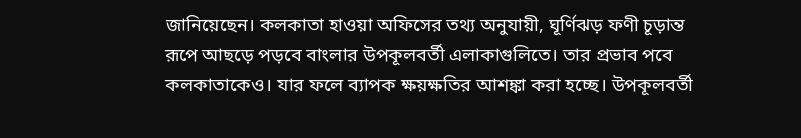জানিয়েছেন। কলকাতা হাওয়া অফিসের তথ্য অনুযায়ী, ঘূর্ণিঝড় ফণী চূড়ান্ত রূপে আছড়ে পড়বে বাংলার উপকূলবর্তী এলাকাগুলিতে। তার প্রভাব পবে কলকাতাকেও। যার ফলে ব্যাপক ক্ষয়ক্ষতির আশঙ্কা করা হচ্ছে। উপকূলবর্তী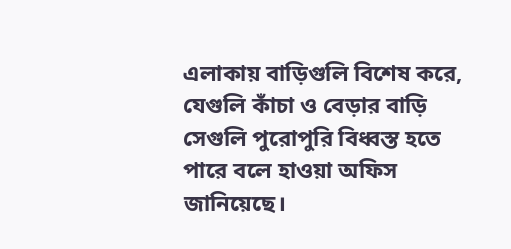এলাকায় বাড়িগুলি বিশেষ করে, যেগুলি কাঁচা ও বেড়ার বাড়ি সেগুলি পুরোপুরি বিধ্বস্ত হতে পারে বলে হাওয়া অফিস জানিয়েছে।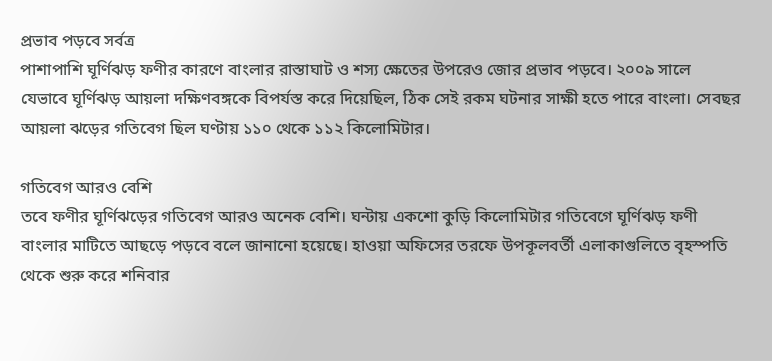প্রভাব পড়বে সর্বত্র
পাশাপাশি ঘূর্ণিঝড় ফণীর কারণে বাংলার রাস্তাঘাট ও শস্য ক্ষেতের উপরেও জোর প্রভাব পড়বে। ২০০৯ সালে যেভাবে ঘূর্ণিঝড় আয়লা দক্ষিণবঙ্গকে বিপর্যস্ত করে দিয়েছিল, ঠিক সেই রকম ঘটনার সাক্ষী হতে পারে বাংলা। সেবছর আয়লা ঝড়ের গতিবেগ ছিল ঘণ্টায় ১১০ থেকে ১১২ কিলোমিটার।

গতিবেগ আরও বেশি
তবে ফণীর ঘূর্ণিঝড়ের গতিবেগ আরও অনেক বেশি। ঘন্টায় একশো কুড়ি কিলোমিটার গতিবেগে ঘূর্ণিঝড় ফণী বাংলার মাটিতে আছড়ে পড়বে বলে জানানো হয়েছে। হাওয়া অফিসের তরফে উপকূলবর্তী এলাকাগুলিতে বৃহস্পতি থেকে শুরু করে শনিবার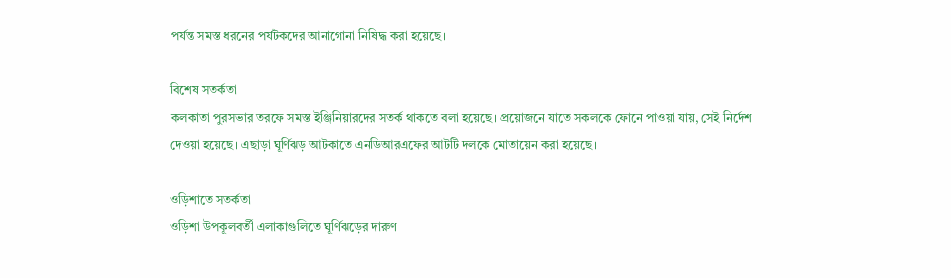পর্যন্ত সমস্ত ধরনের পর্যটকদের আনাগোনা নিষিদ্ধ করা হয়েছে।

বিশেষ সতর্কতা
কলকাতা পুরসভার তরফে সমস্ত ইঞ্জিনিয়ারদের সতর্ক থাকতে বলা হয়েছে। প্রয়োজনে যাতে সকলকে ফোনে পাওয়া যায়, সেই নির্দেশ দেওয়া হয়েছে। এছাড়া ঘূর্ণিঝড় আটকাতে এনডিআরএফের আটটি দলকে মোতায়েন করা হয়েছে।

ওড়িশাতে সতর্কতা
ওড়িশা উপকূলবর্তী এলাকাগুলিতে ঘূর্ণিঝড়ের দারুণ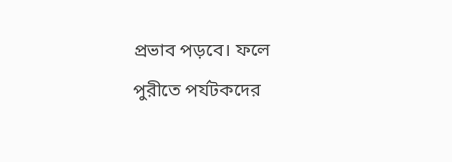প্রভাব পড়বে। ফলে পুরীতে পর্যটকদের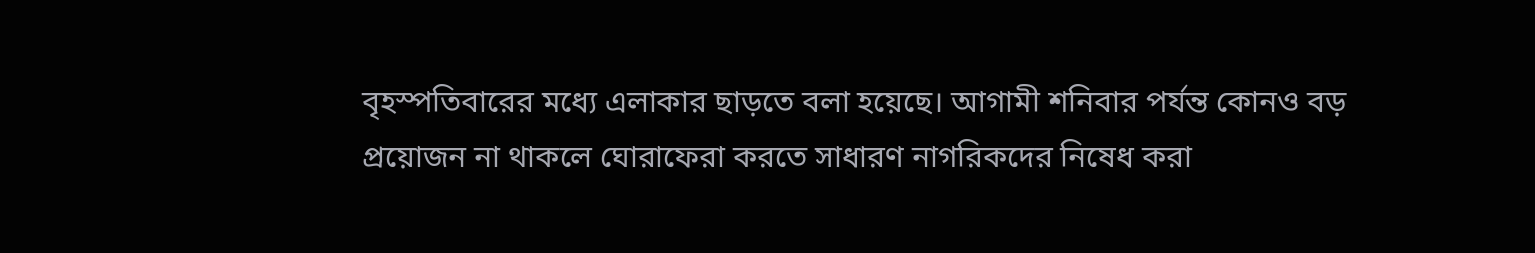বৃহস্পতিবারের মধ্যে এলাকার ছাড়তে বলা হয়েছে। আগামী শনিবার পর্যন্ত কোনও বড় প্রয়োজন না থাকলে ঘোরাফেরা করতে সাধারণ নাগরিকদের নিষেধ করা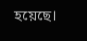হয়েছে।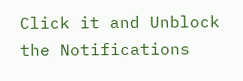Click it and Unblock the Notifications